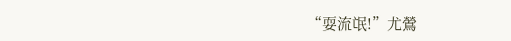“耍流氓!”尤鶯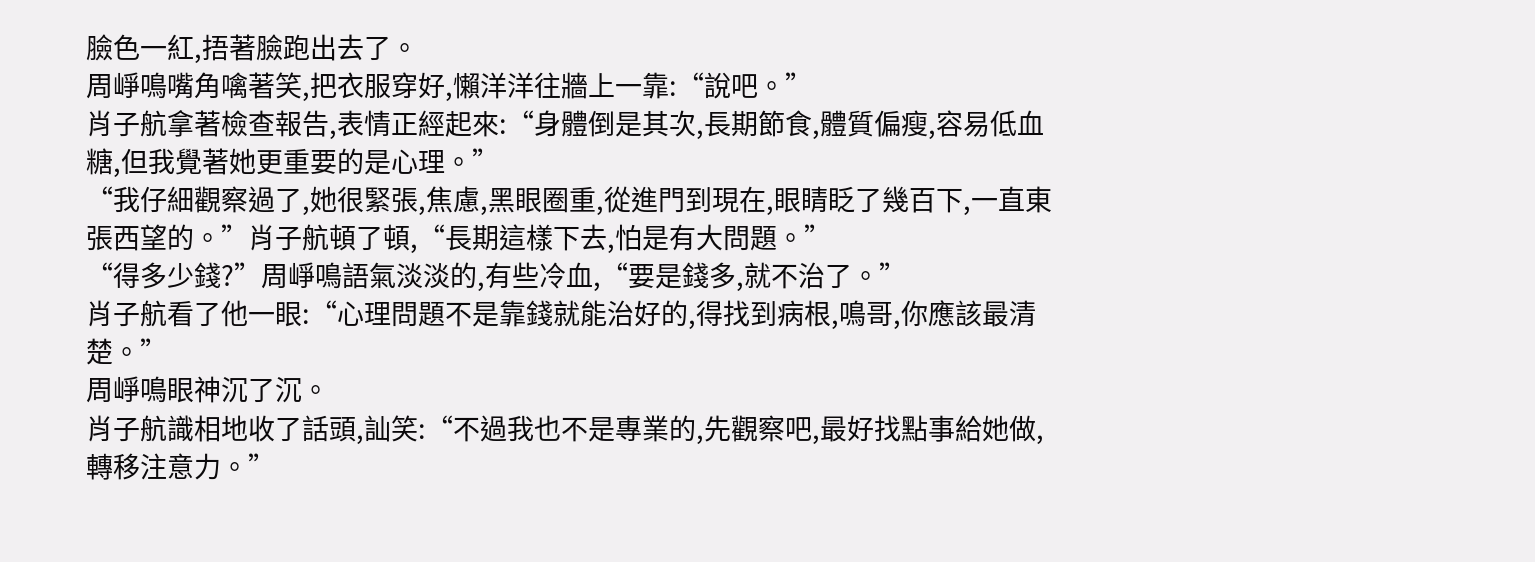臉色一紅,捂著臉跑出去了。
周崢鳴嘴角噙著笑,把衣服穿好,懶洋洋往牆上一靠:“說吧。”
肖子航拿著檢查報告,表情正經起來:“身體倒是其次,長期節食,體質偏瘦,容易低血糖,但我覺著她更重要的是心理。”
“我仔細觀察過了,她很緊張,焦慮,黑眼圈重,從進門到現在,眼睛眨了幾百下,一直東張西望的。”肖子航頓了頓,“長期這樣下去,怕是有大問題。”
“得多少錢?”周崢鳴語氣淡淡的,有些冷血,“要是錢多,就不治了。”
肖子航看了他一眼:“心理問題不是靠錢就能治好的,得找到病根,鳴哥,你應該最清楚。”
周崢鳴眼神沉了沉。
肖子航識相地收了話頭,訕笑:“不過我也不是專業的,先觀察吧,最好找點事給她做,轉移注意力。”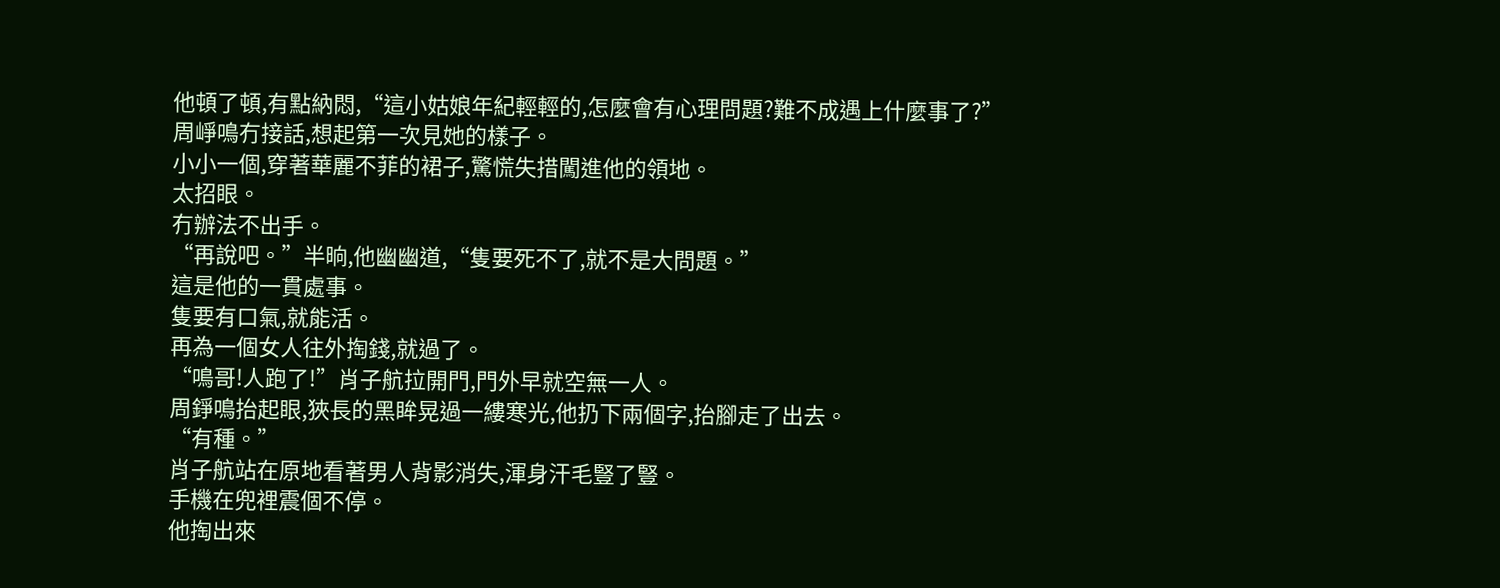他頓了頓,有點納悶,“這小姑娘年紀輕輕的,怎麼會有心理問題?難不成遇上什麼事了?”
周崢鳴冇接話,想起第一次見她的樣子。
小小一個,穿著華麗不菲的裙子,驚慌失措闖進他的領地。
太招眼。
冇辦法不出手。
“再說吧。”半晌,他幽幽道,“隻要死不了,就不是大問題。”
這是他的一貫處事。
隻要有口氣,就能活。
再為一個女人往外掏錢,就過了。
“鳴哥!人跑了!”肖子航拉開門,門外早就空無一人。
周錚鳴抬起眼,狹長的黑眸晃過一縷寒光,他扔下兩個字,抬腳走了出去。
“有種。”
肖子航站在原地看著男人背影消失,渾身汗毛豎了豎。
手機在兜裡震個不停。
他掏出來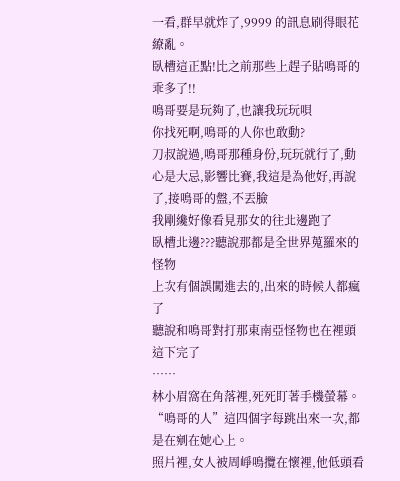一看,群早就炸了,9999 的訊息刷得眼花繚亂。
臥槽這正點!比之前那些上趕子貼鳴哥的乖多了!!
鳴哥要是玩夠了,也讓我玩玩唄
你找死啊,鳴哥的人你也敢動?
刀叔說過,鳴哥那種身份,玩玩就行了,動心是大忌,影響比賽,我這是為他好,再說了,接鳴哥的盤,不丟臉
我剛纔好像看見那女的往北邊跑了
臥槽北邊???聽說那都是全世界蒐羅來的怪物
上次有個誤闖進去的,出來的時候人都瘋了
聽說和鳴哥對打那東南亞怪物也在裡頭
這下完了
……
林小眉窩在角落裡,死死盯著手機螢幕。
“鳴哥的人”這四個字每跳出來一次,都是在剜在她心上。
照片裡,女人被周崢鳴攬在懷裡,他低頭看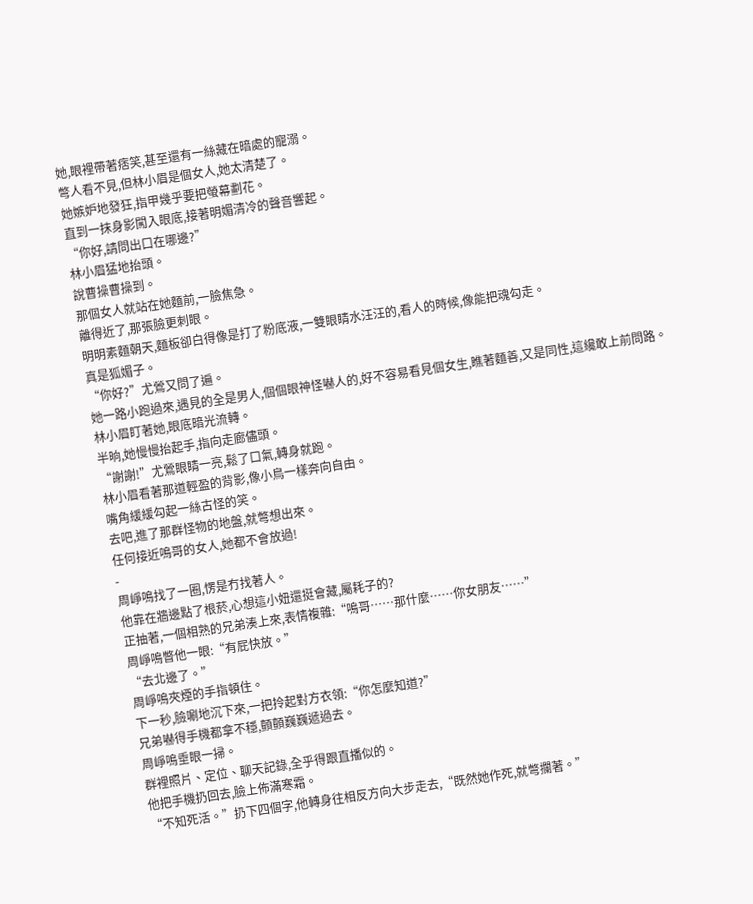她,眼裡帶著痞笑,甚至還有一絲藏在暗處的寵溺。
彆人看不見,但林小眉是個女人,她太清楚了。
她嫉妒地發狂,指甲幾乎要把螢幕劃花。
直到一抹身影闖入眼底,接著明媚清冷的聲音響起。
“你好,請問出口在哪邊?”
林小眉猛地抬頭。
說曹操曹操到。
那個女人就站在她麵前,一臉焦急。
離得近了,那張臉更刺眼。
明明素麵朝天,麵板卻白得像是打了粉底液,一雙眼睛水汪汪的,看人的時候,像能把魂勾走。
真是狐媚子。
“你好?”尤鶯又問了遍。
她一路小跑過來,遇見的全是男人,個個眼神怪嚇人的,好不容易看見個女生,瞧著麵善,又是同性,這纔敢上前問路。
林小眉盯著她,眼底暗光流轉。
半晌,她慢慢抬起手,指向走廊儘頭。
“謝謝!”尤鶯眼睛一亮,鬆了口氣,轉身就跑。
林小眉看著那道輕盈的背影,像小鳥一樣奔向自由。
嘴角緩緩勾起一絲古怪的笑。
去吧,進了那群怪物的地盤,就彆想出來。
任何接近鳴哥的女人,她都不會放過!
-
周崢鳴找了一圈,愣是冇找著人。
他靠在牆邊點了根菸,心想這小妞還挺會藏,屬耗子的?
正抽著,一個相熟的兄弟湊上來,表情複雜:“鳴哥……那什麼……你女朋友……”
周崢鳴瞥他一眼:“有屁快放。”
“去北邊了。”
周崢鳴夾煙的手指頓住。
下一秒,臉唰地沉下來,一把拎起對方衣領:“你怎麼知道?”
兄弟嚇得手機都拿不穩,顫顫巍巍遞過去。
周崢鳴垂眼一掃。
群裡照片、定位、聊天記錄,全乎得跟直播似的。
他把手機扔回去,臉上佈滿寒霜。
“不知死活。”扔下四個字,他轉身往相反方向大步走去,“既然她作死,就彆攔著。”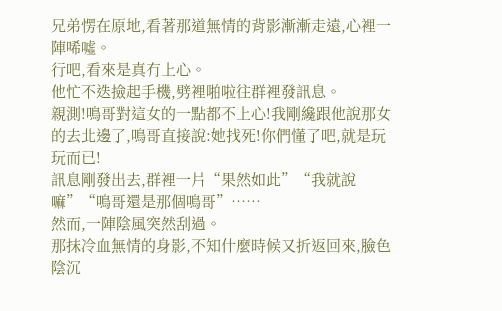兄弟愣在原地,看著那道無情的背影漸漸走遠,心裡一陣唏噓。
行吧,看來是真冇上心。
他忙不迭撿起手機,劈裡啪啦往群裡發訊息。
親測!鳴哥對這女的一點都不上心!我剛纔跟他說那女的去北邊了,鳴哥直接說:她找死!你們懂了吧,就是玩玩而已!
訊息剛發出去,群裡一片“果然如此”“我就說嘛”“鳴哥還是那個鳴哥”……
然而,一陣陰風突然刮過。
那抹冷血無情的身影,不知什麼時候又折返回來,臉色陰沉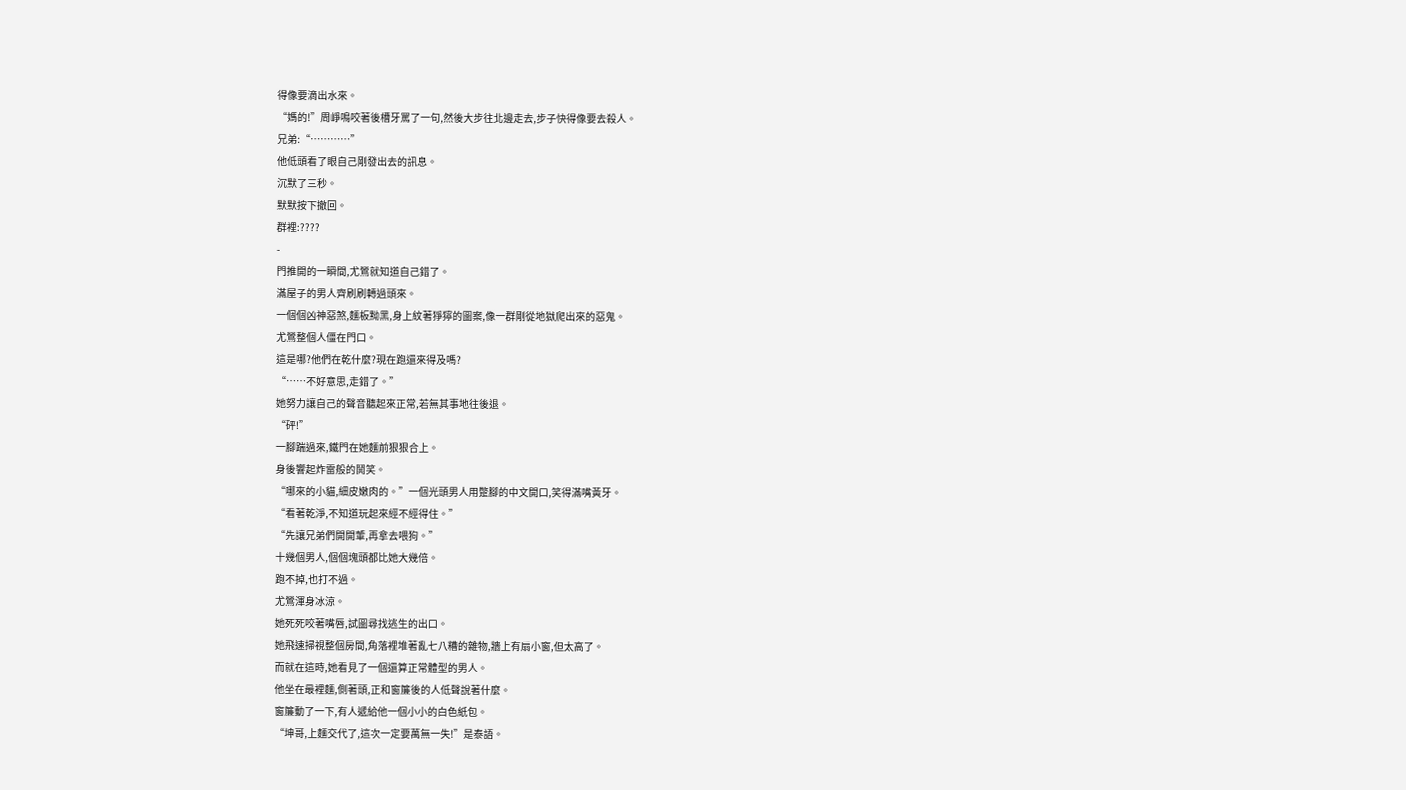得像要滴出水來。
“媽的!”周崢鳴咬著後槽牙罵了一句,然後大步往北邊走去,步子快得像要去殺人。
兄弟:“…………”
他低頭看了眼自己剛發出去的訊息。
沉默了三秒。
默默按下撤回。
群裡:????
-
門推開的一瞬間,尤鶯就知道自己錯了。
滿屋子的男人齊刷刷轉過頭來。
一個個凶神惡煞,麵板黝黑,身上紋著猙獰的圖案,像一群剛從地獄爬出來的惡鬼。
尤鶯整個人僵在門口。
這是哪?他們在乾什麼?現在跑還來得及嗎?
“……不好意思,走錯了。”
她努力讓自己的聲音聽起來正常,若無其事地往後退。
“砰!”
一腳踹過來,鐵門在她麵前狠狠合上。
身後響起炸雷般的鬨笑。
“哪來的小貓,細皮嫩肉的。”一個光頭男人用蹩腳的中文開口,笑得滿嘴黃牙。
“看著乾淨,不知道玩起來經不經得住。”
“先讓兄弟們開開葷,再拿去喂狗。”
十幾個男人,個個塊頭都比她大幾倍。
跑不掉,也打不過。
尤鶯渾身冰涼。
她死死咬著嘴唇,試圖尋找逃生的出口。
她飛速掃視整個房間,角落裡堆著亂七八糟的雜物,牆上有扇小窗,但太高了。
而就在這時,她看見了一個還算正常體型的男人。
他坐在最裡麵,側著頭,正和窗簾後的人低聲說著什麼。
窗簾動了一下,有人遞給他一個小小的白色紙包。
“坤哥,上麵交代了,這次一定要萬無一失!”是泰語。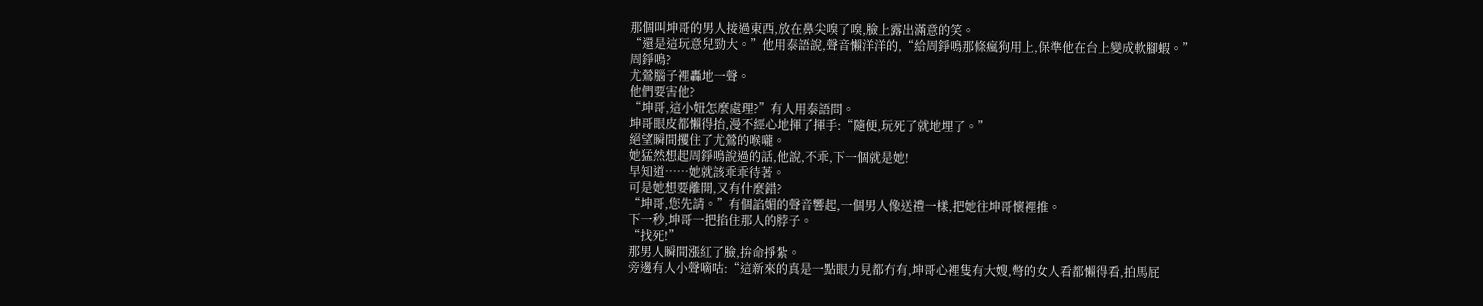那個叫坤哥的男人接過東西,放在鼻尖嗅了嗅,臉上露出滿意的笑。
“還是這玩意兒勁大。”他用泰語說,聲音懶洋洋的,“給周錚鳴那條瘋狗用上,保準他在台上變成軟腳蝦。”
周錚鳴?
尤鶯腦子裡轟地一聲。
他們要害他?
“坤哥,這小妞怎麼處理?”有人用泰語問。
坤哥眼皮都懶得抬,漫不經心地揮了揮手:“隨便,玩死了就地埋了。”
絕望瞬間攫住了尤鶯的喉嚨。
她猛然想起周錚鳴說過的話,他說,不乖,下一個就是她!
早知道……她就該乖乖待著。
可是她想要離開,又有什麼錯?
“坤哥,您先請。”有個諂媚的聲音響起,一個男人像送禮一樣,把她往坤哥懷裡推。
下一秒,坤哥一把掐住那人的脖子。
“找死!”
那男人瞬間漲紅了臉,拚命掙紮。
旁邊有人小聲嘀咕:“這新來的真是一點眼力見都冇有,坤哥心裡隻有大嫂,彆的女人看都懶得看,拍馬屁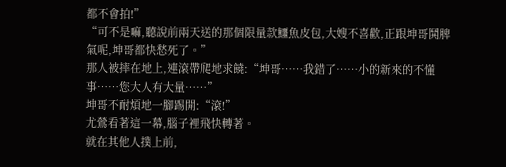都不會拍!”
“可不是嘛,聽說前兩天送的那個限量款鱷魚皮包,大嫂不喜歡,正跟坤哥鬨脾氣呢,坤哥都快愁死了。”
那人被摔在地上,連滾帶爬地求饒:“坤哥……我錯了……小的新來的不懂事……您大人有大量……”
坤哥不耐煩地一腳踢開:“滾!”
尤鶯看著這一幕,腦子裡飛快轉著。
就在其他人撲上前,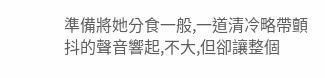準備將她分食一般,一道清冷略帶顫抖的聲音響起,不大,但卻讓整個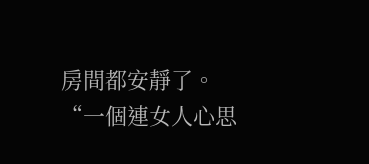房間都安靜了。
“一個連女人心思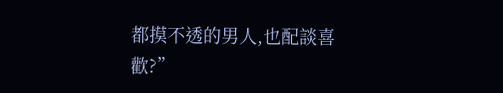都摸不透的男人,也配談喜歡?”